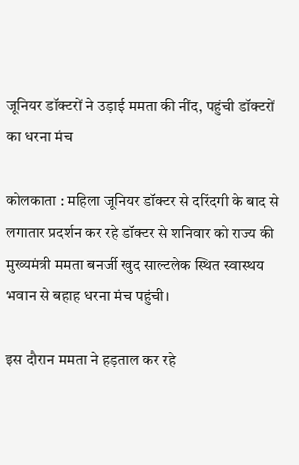जूनियर डॉक्टरों ने उड़ाई ममता की नींद, पहुंची डॉक्टरों का धरना मंच

कोलकाता : महिला जूनियर डॉक्टर से दरिंदगी के बाद से लगातार प्रदर्शन कर रहे डॉक्टर से शनिवार को राज्य की मुख्यमंत्री ममता बनर्जी खुद साल्टलेक स्थित स्वास्थय भवान से बहाह धरना मंच पहुंची।

इस दौरान ममता ने हड़ताल कर रहे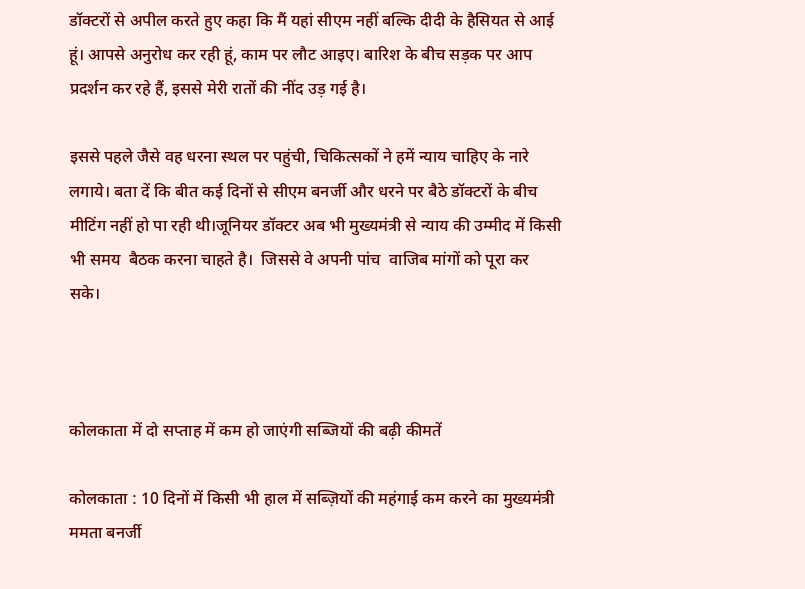डॉक्टरों से अपील करते हुए कहा कि मैं यहां सीएम नहीं बल्कि दीदी के हैसियत से आई हूं। आपसे अनुरोध कर रही हूं, काम पर लौट आइए। बारिश के बीच सड़क पर आप प्रदर्शन कर रहे हैं, इससे मेरी रातों की नींद उड़ गई है।

इससे पहले जैसे वह धरना स्थल पर पहुंची, चिकित्सकों ने हमें न्याय चाहिए के नारे लगाये। बता दें कि बीत कई दिनों से सीएम बनर्जी और धरने पर बैठे डॉक्टरों के बीच मीटिंग नहीं हो पा रही थी।जूनियर डॉक्टर अब भी मुख्यमंत्री से न्याय की उम्मीद में किसी भी समय  बैठक करना चाहते है।  जिससे वे अपनी पांच  वाजिब मांगों को पूरा कर सके।



कोलकाता में दो सप्ताह में कम हो जाएंगी सब्जियों की बढ़ी कीमतें

कोलकाता : 10 दिनों में किसी भी हाल में सब्ज़ियों की महंगाई कम करने का मुख्यमंत्री ममता बनर्जी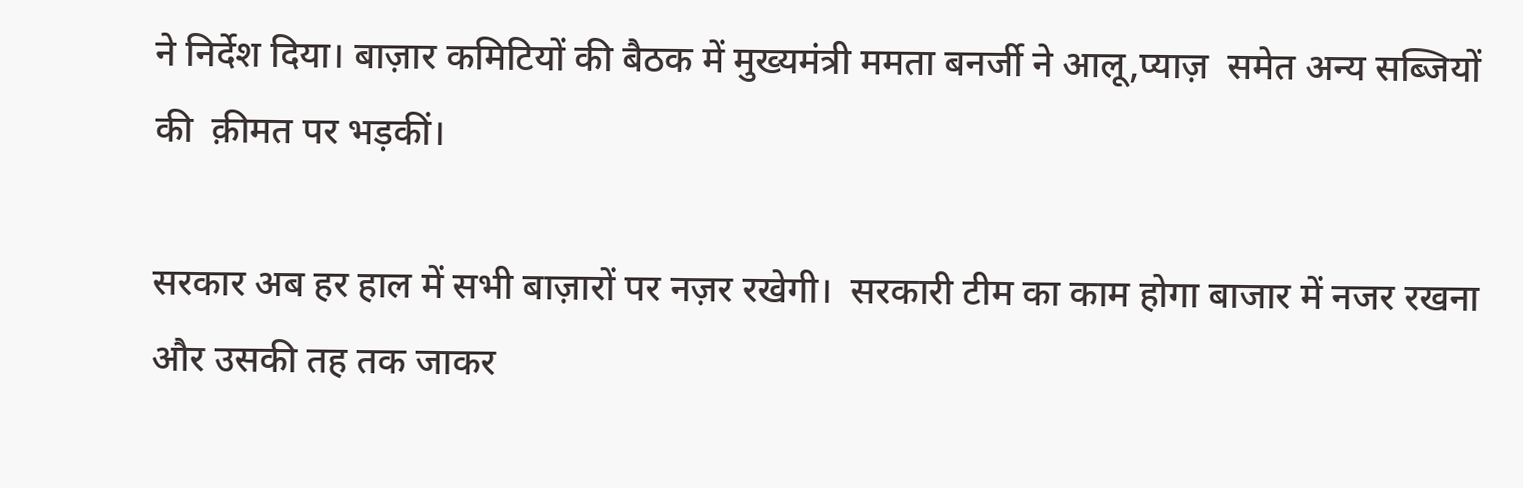ने निर्देश दिया। बाज़ार कमिटियों की बैठक में मुख्यमंत्री ममता बनर्जी ने आलू,प्याज़  समेत अन्य सब्जियों की  क़ीमत पर भड़कीं।

सरकार अब हर हाल में सभी बाज़ारों पर नज़र रखेगी।  सरकारी टीम का काम होगा बाजार में नजर रखना और उसकी तह तक जाकर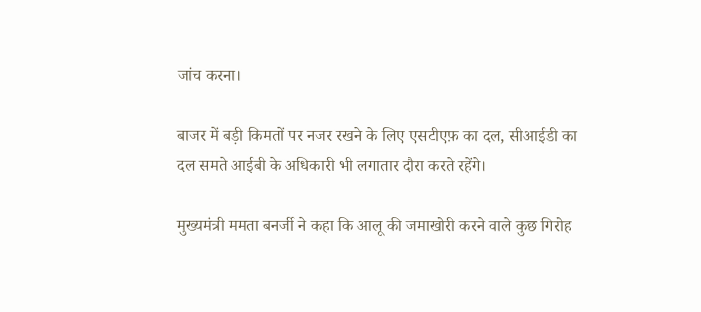जांच करना।

बाजर में बड़ी किमतों पर नजर रखने के लिए एसटीएफ़ का दल, सीआईडी का दल समते आईबी के अधिकारी भी लगातार दौरा करते रहेंगे।

मुख्यमंत्री ममता बनर्जी ने कहा कि आलू की जमाखोरी करने वाले कुछ गिरोह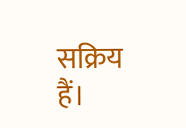सक्रिय हैं।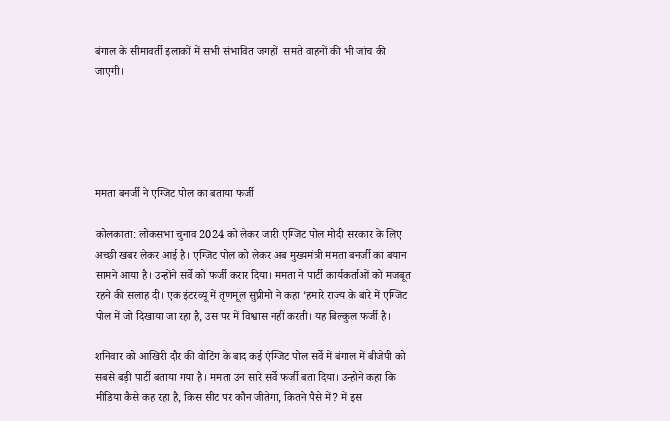बंगाल के सीमावर्ती इलाकों में सभी संभावित जगहों  समते वाहनों की भी जांच की जाएगी।





ममता बनर्जी ने एग्जिट पोल का बताया फर्जी

कोलकाता: लोकसभा चुनाव 2024 को लेकर जारी एग्जिट पोल मोदी सरकार के लिए अच्छी खबर लेकर आई है। एग्जिट पोल को लेकर अब मुख्यमंत्री ममता बनर्जी का बयान सामने आया है। उन्होंने सर्वे को फर्जी करार दिया। ममता ने पार्टी कार्यकर्ताओं को मजबूत रहने की सलाह दी। एक इंटरव्यू में तृणमूल सुप्रीमो ने कहा ‘हमारे राज्य के बारे में एग्जिट पोल में जो दिखाया जा रहा है, उस पर में विश्वास नहीं करती। यह बिल्कुल फर्जी है।

शनिवार को आखिरी दौर की वोटिंग के बाद कई एंग्जिट पोल सर्वे में बंगाल में बीजेपी को सबसे बड़ी पार्टी बताया गया है। ममता उन सारे सर्वे फर्जी बता दिया। उन्होने कहा कि मीडिया कैसे कह रहा है, किस सीट पर कौन जीतेगा, कितने पैसे में? में इस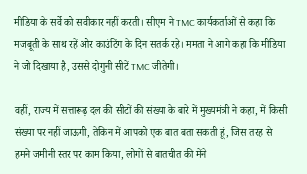मीडिया के सर्वे को सवीकार नहीं करती। सीएम ने TMC कार्यकर्ताओं से कहा कि मजबूती के साथ रहें ओर काउंटिंग के दिन सतर्क रहे। ममता ने आगे कहा कि मीडिया ने जो दिखाया है, उससे दोगुनी सीटें TMC जीतेगी।

वहीं, राज्य में सत्तारूढ़ दल की सीटों की संख्या के बारे में मुख्यमंत्री ने कहा, में किसी संख्या पर नहीं जाऊगी, तेकिन में आपको एक बात बता सकती हूं, जिस तरह से हमने जमीनी स्तर पर काम किया, लोगों से बातचीत की मेंने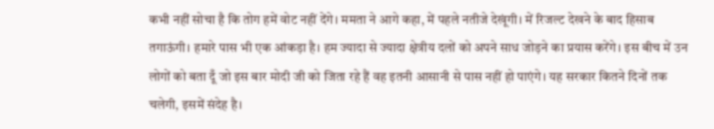कभी नहीं सोचा है कि तोग हमें वोट नहीं देंगे। ममता ने आगे कहा, में पहले नतीजे देखूंगी। में रिजल्ट देखने के बाद हिसाब तगाऊंगी। हमारे पास भी एक आंकड़ा है। हम ज्यादा से ज्यादा क्षेत्रीय दलों को अपने साध जोड़ने का प्रयास करेंगे। इस बीच में उन लोगों को बता दूँ जो इस बार मोदी जी को जिता रहे हैं वह इतनी आसानी से पास नहीं हो पाएंगे। यह सरकार कितने दिनों तक चलेगी, इसमें संदेह है।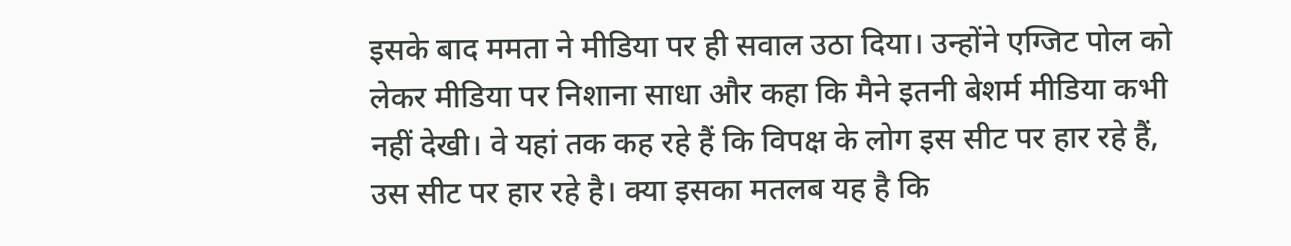इसके बाद ममता ने मीडिया पर ही सवाल उठा दिया। उन्होंने एग्जिट पोल को लेकर मीडिया पर निशाना साधा और कहा कि मैने इतनी बेशर्म मीडिया कभी नहीं देखी। वे यहां तक कह रहे हैं कि विपक्ष के लोग इस सीट पर हार रहे हैं, उस सीट पर हार रहे है। क्या इसका मतलब यह है कि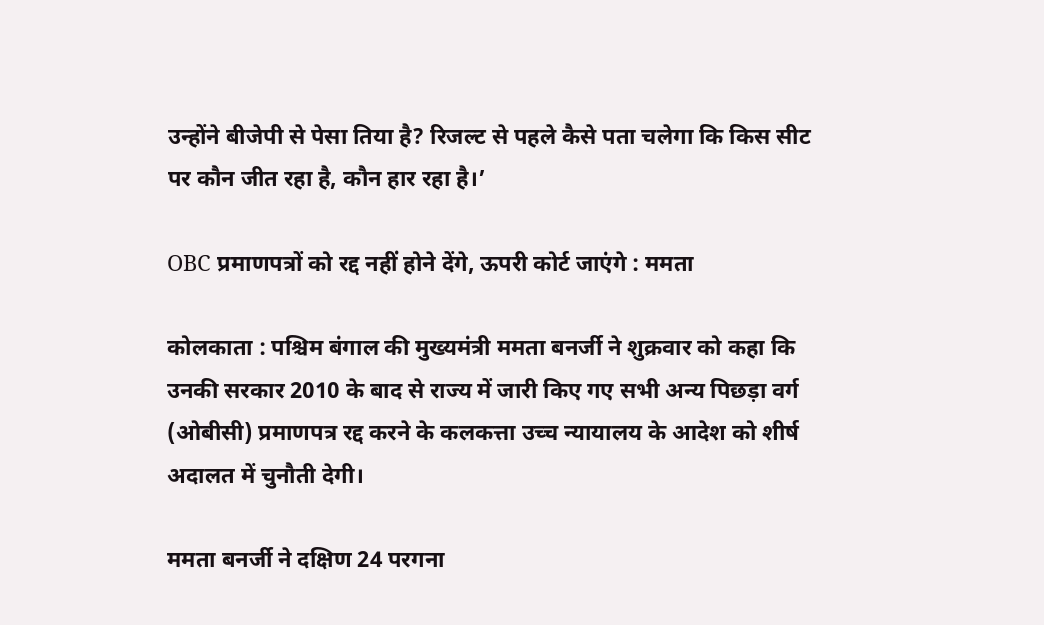उन्होंने बीजेपी से पेसा तिया है? रिजल्ट से पहले कैसे पता चलेगा कि किस सीट पर कौन जीत रहा है, कौन हार रहा है।’

OBC प्रमाणपत्रों को रद्द नहीं होने देंगे, ऊपरी कोर्ट जाएंगे : ममता

कोलकाता : पश्चिम बंगाल की मुख्यमंत्री ममता बनर्जी ने शुक्रवार को कहा कि उनकी सरकार 2010 के बाद से राज्य में जारी किए गए सभी अन्य पिछड़ा वर्ग (ओबीसी) प्रमाणपत्र रद्द करने के कलकत्ता उच्च न्यायालय के आदेश को शीर्ष अदालत में चुनौती देगी।

ममता बनर्जी ने दक्षिण 24 परगना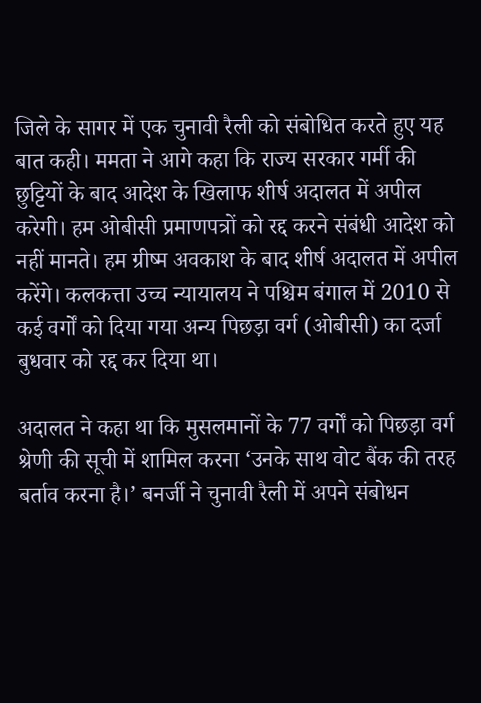जिले के सागर में एक चुनावी रैली को संबोधित करते हुए यह बात कही। ममता ने आगे कहा कि राज्य सरकार गर्मी की छुट्टियों के बाद आदेश के खिलाफ शीर्ष अदालत में अपील करेगी। हम ओबीसी प्रमाणपत्रों को रद्द करने संबंधी आदेश को नहीं मानते। हम ग्रीष्म अवकाश के बाद शीर्ष अदालत में अपील करेंगे। कलकत्ता उच्च न्यायालय ने पश्चिम बंगाल में 2010 से कई वर्गों को दिया गया अन्य पिछड़ा वर्ग (ओबीसी) का दर्जा बुधवार को रद्द कर दिया था।

अदालत ने कहा था कि मुसलमानों के 77 वर्गों को पिछड़ा वर्ग श्रेणी की सूची में शामिल करना ‘उनके साथ वोट बैंक की तरह बर्ताव करना है।’ बनर्जी ने चुनावी रैली में अपने संबोधन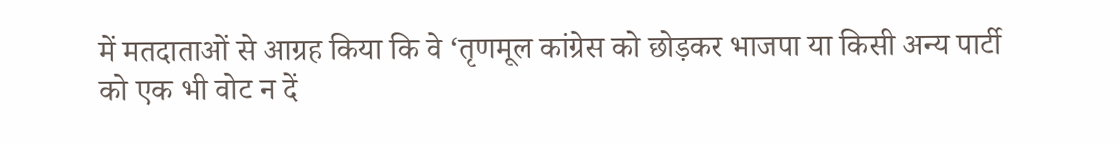में मतदाताओं से आग्रह किया कि वे ‘तृणमूल कांग्रेस को छोड़कर भाजपा या किसी अन्य पार्टी को एक भी वोट न दें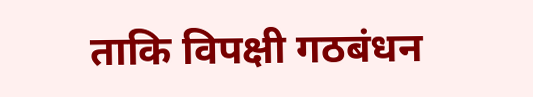ताकि विपक्षी गठबंधन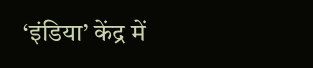‘इंडिया’ केंद्र में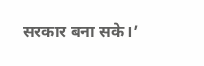सरकार बना सके।’